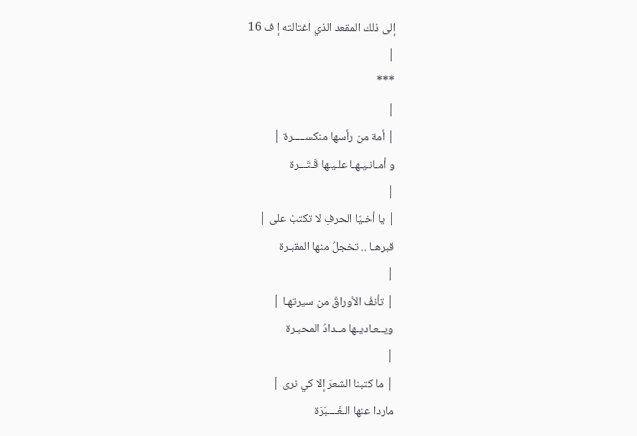إلى ذلك المقعد الذي اغتالته إ ف 16
|
***
|
| أمة من رأسها منكســـــرة |
و أمـانـيـهـا علـيـها قَـتَـــرة
|
| يا أخـيّا الحرفِ لا تكتبْ على |
قبرهـا .. تخجلُ منها المقبـرة
|
| تأنفُ الأوراقُ من سيرتهـا |
ويــعـاديـها مــدادُ المحبـرة
|
| ما كتبنا الشعرَ إلا كي نرى |
ماردا عنها الـغَــــبَرَة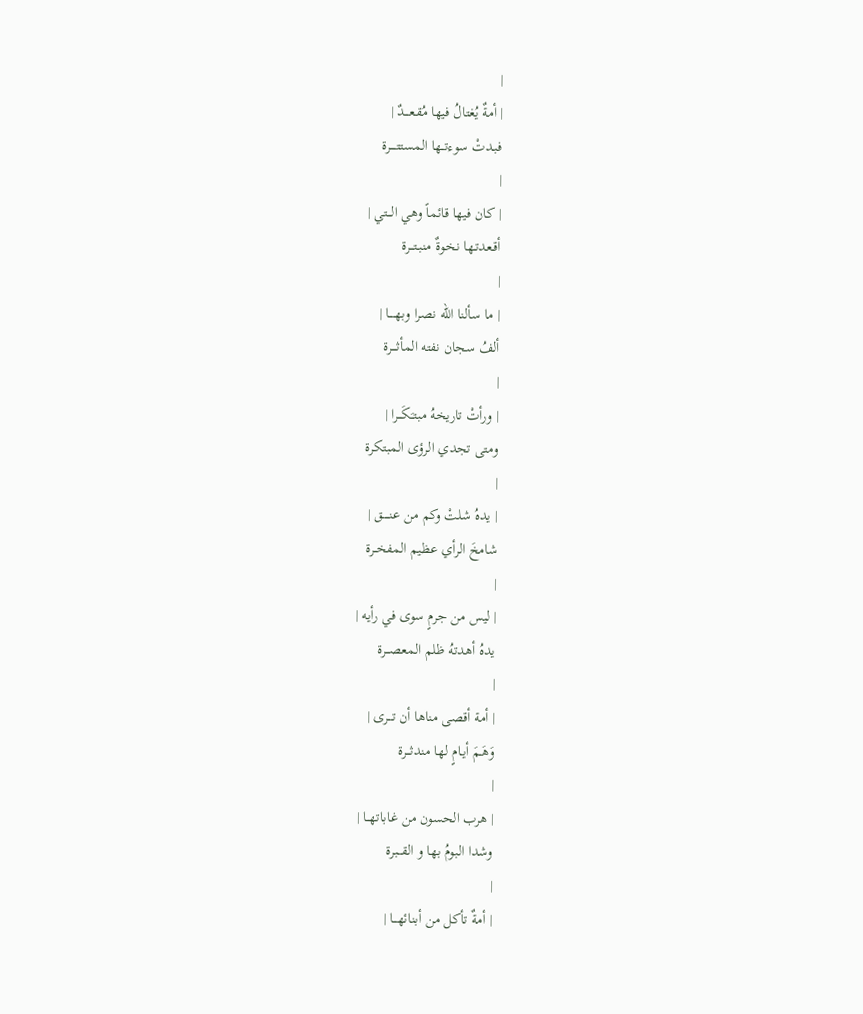|
| أمةٌ يُغتالُ فيها مُقـعـــدٌ |
فبـدتْ سوءتــها المستتـــــرة
|
| كان فيها قائماً وهي الـــتي |
أقـعدتـها نخـوةٌ منبـتـــرة
|
| ما سألنا الله نصرا وبهــــا |
ألفُ سجان نفته المأثــــرة
|
| ورأتْ تاريخهُ مبتـَكَـــرا |
ومتى تجدي الرؤى المبتكرة
|
| يدهُ شلتْ وكم من عنـــــق |
شامخَ الرأي عظيم المفخــرة
|
| ليس من جرمٍ سوى في رأيه |
يدهُ أهدتهُ ظلم المعصـــرة
|
| أمة أقصى مناها أن تـــرى |
وَهَـمَ أيـامٍ لها مندثـــرة
|
| هرب الحسون من غاباتهــا |
وشدا البومُ بها و القـــبرة
|
| أمةٌ تأكل من أبنائهـــا |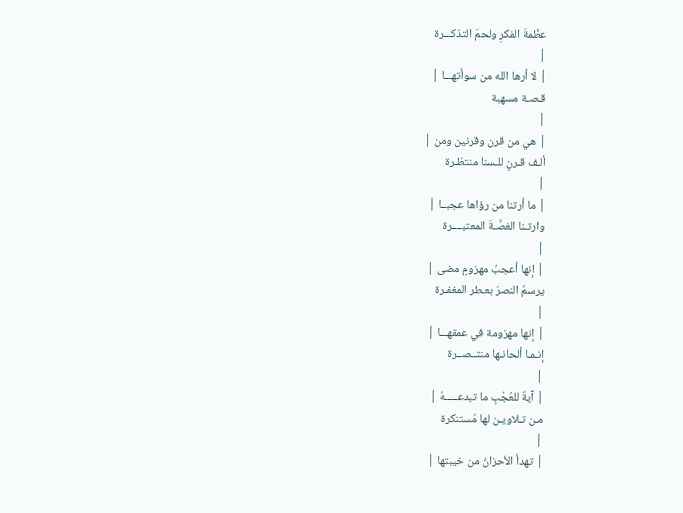عظْمةَ الفكرِ ولحمَ التذكـــرة
|
| لا أرها الله من سوأتهـــا |
قـصـة مسهبة
|
| هي من قرن وقرنين ومن |
ألـف قـرنٍ للـسنا منتظـرة
|
| ما أرتنا من رؤاها عجبــا |
وارتـنا الغصَّـةَ المعتبــــرة
|
| إنها أعجبُ مهزومٍ مضى |
يرسمُ النصرَ بعـطر المغفـرة
|
| إنها مهزومة في عمقهـــا |
إنـمـا ألحانـها منتــصــرة
|
| آيةٌ للعُجْبِ ما تبدعـــــهُ |
مـن تـلاويـن لها مُستنكرة
|
| تهدأ الأحزانُ من خيبتها |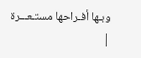وبـها أفـراحها مستـعـــرة
|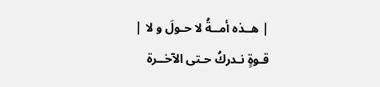| هــذه أمــةُ لا حـولَ و لا |
قـوةٍ نـدركُ حـتى الآخــرة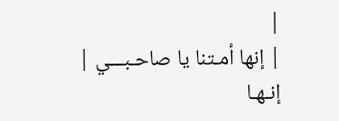|
| إنها أمـتنا يا صاحـبـــي |
إنـهـا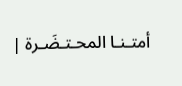أمتـنـا المحـتـضَـرة |